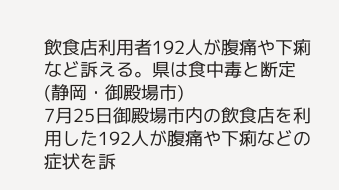飲食店利用者192人が腹痛や下痢など訴える。県は食中毒と断定(静岡・御殿場市)
7月25日御殿場市内の飲食店を利用した192人が腹痛や下痢などの症状を訴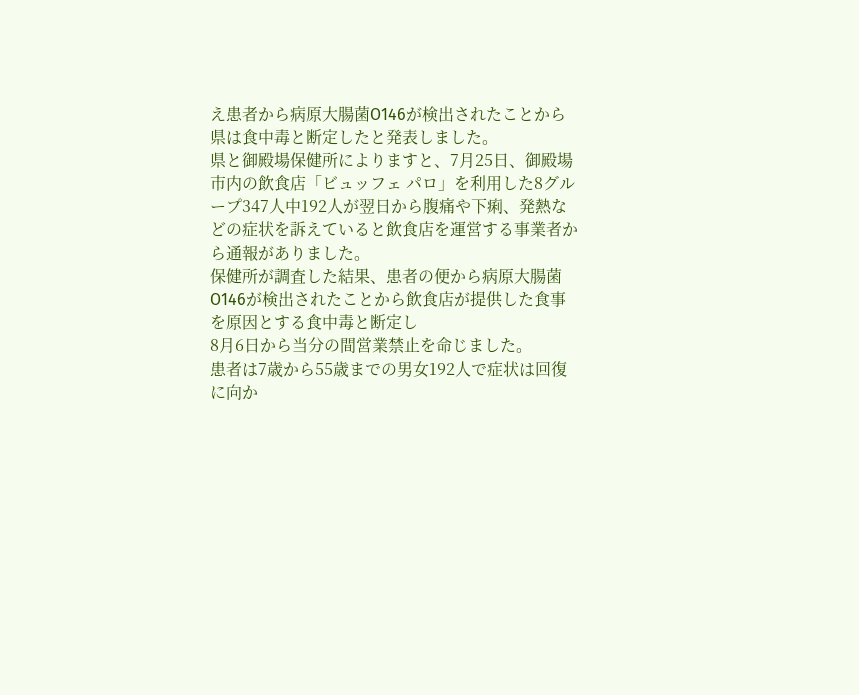え患者から病原大腸菌О146が検出されたことから県は食中毒と断定したと発表しました。
県と御殿場保健所によりますと、7月25日、御殿場市内の飲食店「ビュッフェ パロ」を利用した8グループ347人中192人が翌日から腹痛や下痢、発熱などの症状を訴えていると飲食店を運営する事業者から通報がありました。
保健所が調査した結果、患者の便から病原大腸菌О146が検出されたことから飲食店が提供した食事を原因とする食中毒と断定し
8月6日から当分の間営業禁止を命じました。
患者は7歳から55歳までの男女192人で症状は回復に向か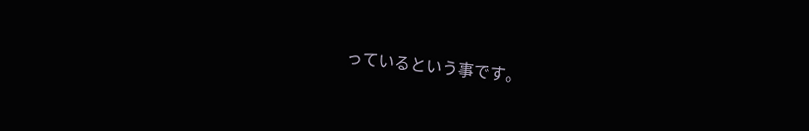っているという事です。